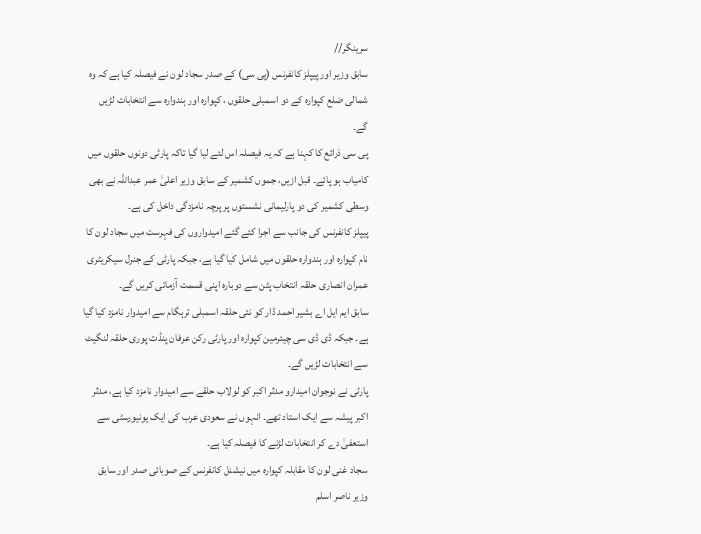سرینگر//
سابق وزیر اور پیپلز کانفرنس (پی سی) کے صدر سجاد لون نے فیصلہ کیا ہے کہ وہ شمالی ضلع کپوارہ کے دو اسمبلی حلقوں ، کپوارہ اور ہندوارہ سے انتخابات لڑیں گے۔
پی سی ذرائع کا کہنا ہے کہ یہ فیصلہ اس لئے لیا گیا تاکہ پارٹی دونوں حلقوں میں کامیاب ہو پائے۔ قبل ازیں، جموں کشمیر کے سابق وزیر اعلیٰ عمر عبداللہ نے بھی وسطی کشمیر کی دو پارلیمانی نشستوں پر پرچہ نامزدگی داخل کی ہے۔
پیپلز کانفرنس کی جانب سے اجرا کئے گئے امیدواروں کی فہرست میں سجاد لون کا نام کپوارہ اور ہندوارہ حلقوں میں شامل کیا گیا ہے، جبکہ پارٹی کے جنرل سیکریٹری عمران انصاری حلقہ انتخاب پٹن سے دوبارہ اپنی قسمت آزمائی کریں گے۔
سابق ایم ایل اے بشیر احمد ڈار کو نئی حلقہ اسمبلی ترہگام سے امیدوار نامزد کیا گیا ہے۔ جبکہ ڈی ڈی سی چیئرمین کپوارہ اور پارٹی رکن عرفان پنڈت پوری حلقہ لنگیٹ سے انتخابات لڑیں گے۔
پارٹی نے نوجوان امیدارو مدثر اکبر کو لولاب حلقے سے امیدوار نامزد کیا ہے، مدثر اکبر پیشہ سے ایک استاد تھے۔ انہوں نے سعودی عرب کی ایک یونیورسٹی سے استعفیٰ دے کر انتخابات لڑنے کا فیصلہ کیا ہے۔
سجاد غنی لون کا مقابلہ کپوارہ میں نیشنل کانفرنس کے صوبائی صدر اور سابق وزیر ناصر اسلم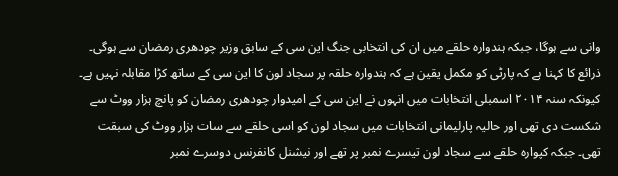وانی سے ہوگا، جبکہ ہندوارہ حلقے میں ان کی انتخابی جنگ این سی کے سابق وزیر چودھری رمضان سے ہوگی۔ ذرائع کا کہنا ہے کہ پارٹی کو مکمل یقین ہے کہ ہندوارہ حلقہ پر سجاد لون کا این سی کے ساتھ کڑا مقابلہ نہیں ہے۔
کیونکہ سنہ ۲۰۱۴ اسمبلی انتخابات میں انہوں نے این سی کے امیدوار چودھری رمضان کو پانچ ہزار ووٹ سے شکست دی تھی اور حالیہ پارلیمانی انتخابات میں سجاد لون کو اسی حلقے سے سات ہزار ووٹ کی سبقت تھی۔ جبکہ کپوارہ حلقے سے سجاد لون تیسرے نمبر پر تھے اور نیشنل کانفرنس دوسرے نمبر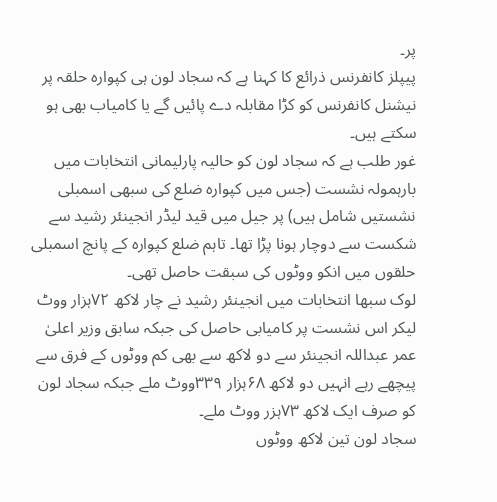پر۔
پیپلز کانفرنس ذرائع کا کہنا ہے کہ سجاد لون ہی کپوارہ حلقہ پر نیشنل کانفرنس کو کڑا مقابلہ دے پائیں گے یا کامیاب بھی ہو سکتے ہیں۔
غور طلب ہے کہ سجاد لون کو حالیہ پارلیمانی انتخابات میں بارہمولہ نشست (جس میں کپوارہ ضلع کی سبھی اسمبلی نشستیں شامل ہیں) پر جیل میں قید لیڈر انجینئر رشید سے شکست سے دوچار ہونا پڑا تھا۔ تاہم ضلع کپوارہ کے پانچ اسمبلی حلقوں میں انکو ووٹوں کی سبقت حاصل تھی۔
لوک سبھا انتخابات میں انجینئر رشید نے چار لاکھ ۷۲ہزار ووٹ لیکر اس نشست پر کامیابی حاصل کی جبکہ سابق وزیر اعلیٰ عمر عبداللہ انجینئر سے دو لاکھ سے بھی کم ووٹوں کے فرق سے پیچھے رہے انہیں دو لاکھ ۶۸ہزار ۳۳۹ووٹ ملے جبکہ سجاد لون کو صرف ایک لاکھ ۷۳ہزر ووٹ ملے۔
سجاد لون تین لاکھ ووٹوں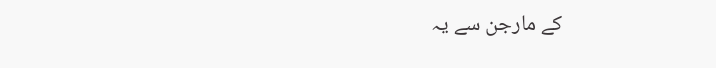کے مارجن سے یہ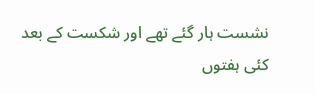نشست ہار گئے تھے اور شکست کے بعد کئی ہفتوں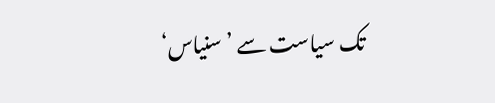تک سیاست سے ’سنیاس‘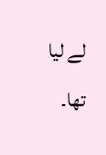لے لیا تھا۔